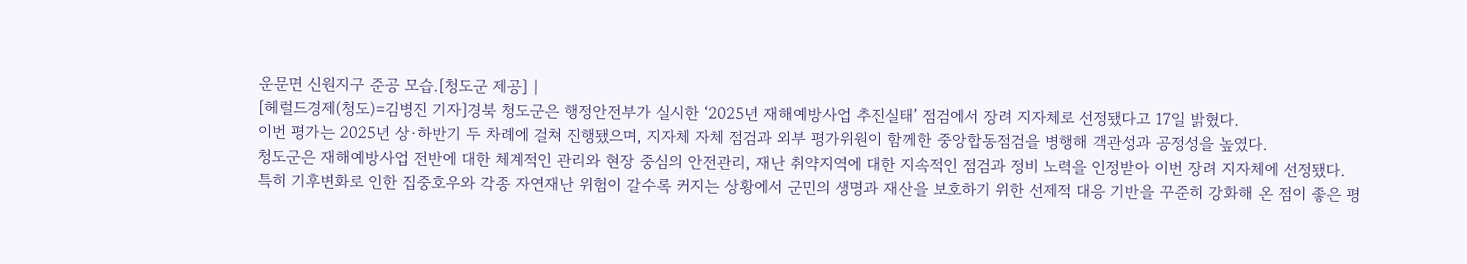운문면 신원지구 준공 모습.[청도군 제공] |
[헤럴드경제(청도)=김병진 기자]경북 청도군은 행정안전부가 실시한 ‘2025년 재해예방사업 추진실태’ 점검에서 장려 지자체로 선정됐다고 17일 밝혔다.
이번 평가는 2025년 상·하반기 두 차례에 걸쳐 진행됐으며, 지자체 자체 점검과 외부 평가위원이 함께한 중앙합동점검을 병행해 객관성과 공정성을 높였다.
청도군은 재해예방사업 전반에 대한 체계적인 관리와 현장 중심의 안전관리, 재난 취약지역에 대한 지속적인 점검과 정비 노력을 인정받아 이번 장려 지자체에 선정됐다.
특히 기후변화로 인한 집중호우와 각종 자연재난 위험이 갈수록 커지는 상황에서 군민의 생명과 재산을 보호하기 위한 선제적 대응 기반을 꾸준히 강화해 온 점이 좋은 평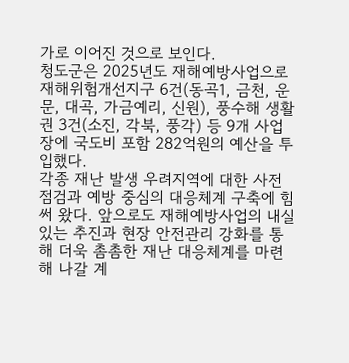가로 이어진 것으로 보인다.
청도군은 2025년도 재해예방사업으로 재해위험개선지구 6건(동곡1, 금천, 운문, 대곡, 가금예리, 신원), 풍수해 생활권 3건(소진, 각북, 풍각) 등 9개 사업장에 국도비 포함 282억원의 예산을 투입했다.
각종 재난 발생 우려지역에 대한 사전 점검과 예방 중심의 대응체계 구축에 힘써 왔다. 앞으로도 재해예방사업의 내실 있는 추진과 현장 안전관리 강화를 통해 더욱 촘촘한 재난 대응체계를 마련해 나갈 계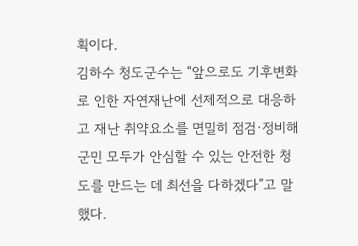획이다.
김하수 청도군수는 “앞으로도 기후변화로 인한 자연재난에 선제적으로 대응하고 재난 취약요소를 면밀히 점검·정비해 군민 모두가 안심할 수 있는 안전한 청도를 만드는 데 최선을 다하겠다”고 말했다.